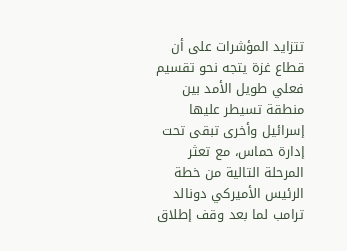تتزايد المؤشرات على أن قطاع غزة يتجه نحو تقسيم فعلي طويل الأمد بين منطقة تسيطر عليها إسرائيل وأخرى تبقى تحت إدارة حماس، مع تعثر المرحلة التالية من خطة الرئيس الأميركي دونالد ترامب لما بعد وقف إطلاق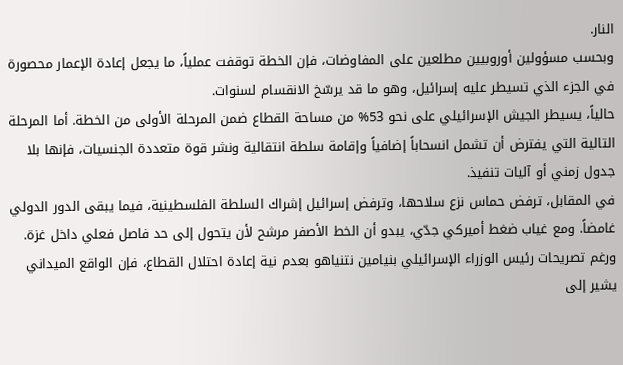النار.
وبحسب مسؤولين أوروبيين مطلعين على المفاوضات، فإن الخطة توقفت عملياً، ما يجعل إعادة الإعمار محصورة في الجزء الذي تسيطر عليه إسرائيل، وهو ما قد يرسّخ الانقسام لسنوات.
حالياً، يسيطر الجيش الإسرائيلي على نحو 53% من مساحة القطاع ضمن المرحلة الأولى من الخطة. أما المرحلة التالية التي يفترض أن تشمل انسحاباً إضافياً وإقامة سلطة انتقالية ونشر قوة متعددة الجنسيات، فإنها بلا جدول زمني أو آليات تنفيذ.
في المقابل، ترفض حماس نزع سلاحها، وترفض إسرائيل إشراك السلطة الفلسطينية، فيما يبقى الدور الدولي غامضاً. ومع غياب ضغط أميركي جدّي، يبدو أن الخط الأصفر مرشح لأن يتحول إلى حد فاصل فعلي داخل غزة.
ورغم تصريحات رئيس الوزراء الإسرائيلي بنيامين نتنياهو بعدم نية إعادة احتلال القطاع، فإن الواقع الميداني يشير إلى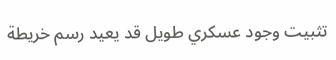تثبيت وجود عسكري طويل قد يعيد رسم خريطة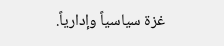غزة سياسياً وإدارياً.